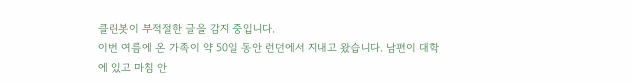클린봇이 부적절한 글을 감지 중입니다.
이번 여름에 온 가족이 약 50일 동안 런던에서 지내고 왔습니다. 남편이 대학에 있고 마침 안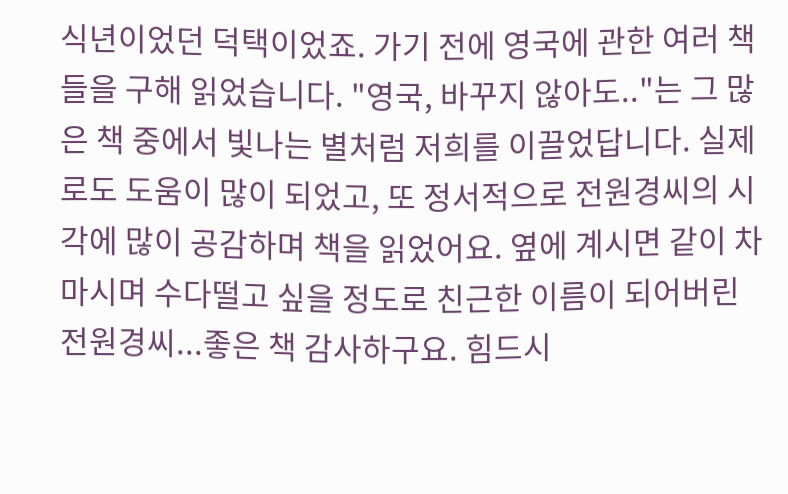식년이었던 덕택이었죠. 가기 전에 영국에 관한 여러 책들을 구해 읽었습니다. "영국, 바꾸지 않아도.."는 그 많은 책 중에서 빛나는 별처럼 저희를 이끌었답니다. 실제로도 도움이 많이 되었고, 또 정서적으로 전원경씨의 시각에 많이 공감하며 책을 읽었어요. 옆에 계시면 같이 차마시며 수다떨고 싶을 정도로 친근한 이름이 되어버린 전원경씨...좋은 책 감사하구요. 힘드시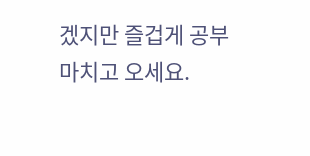겠지만 즐겁게 공부마치고 오세요.